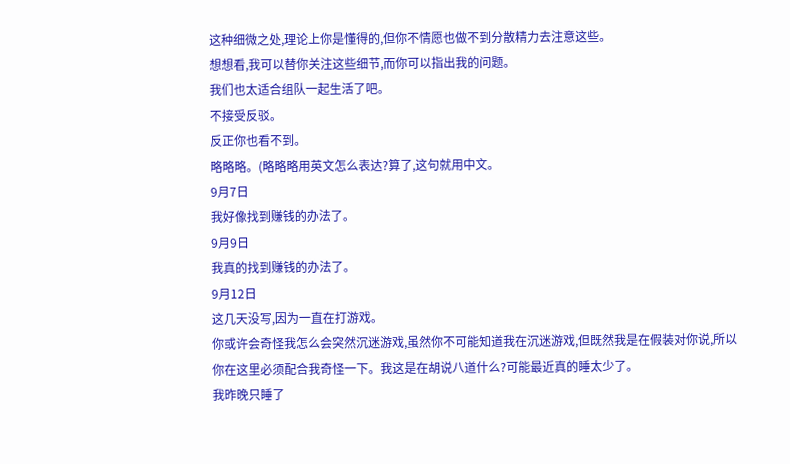这种细微之处,理论上你是懂得的,但你不情愿也做不到分散精力去注意这些。
想想看,我可以替你关注这些细节,而你可以指出我的问题。
我们也太适合组队一起生活了吧。
不接受反驳。
反正你也看不到。
略略略。(略略略用英文怎么表达?算了,这句就用中文。
9月7日
我好像找到赚钱的办法了。
9月9日
我真的找到赚钱的办法了。
9月12日
这几天没写,因为一直在打游戏。
你或许会奇怪我怎么会突然沉迷游戏,虽然你不可能知道我在沉迷游戏,但既然我是在假装对你说,所以你在这里必须配合我奇怪一下。我这是在胡说八道什么?可能最近真的睡太少了。
我昨晚只睡了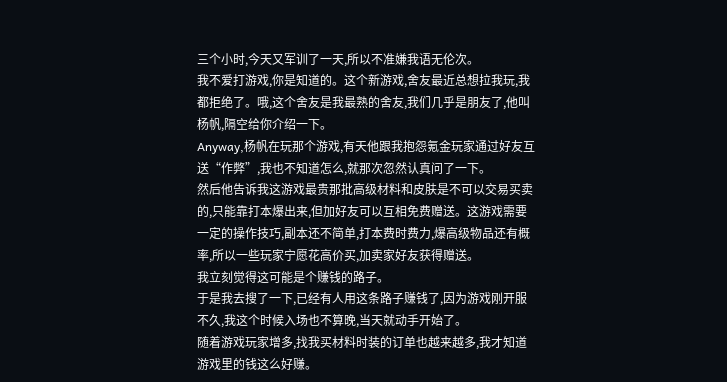三个小时,今天又军训了一天,所以不准嫌我语无伦次。
我不爱打游戏,你是知道的。这个新游戏,舍友最近总想拉我玩,我都拒绝了。哦,这个舍友是我最熟的舍友,我们几乎是朋友了,他叫杨帆,隔空给你介绍一下。
Anyway,杨帆在玩那个游戏,有天他跟我抱怨氪金玩家通过好友互送“作弊”,我也不知道怎么,就那次忽然认真问了一下。
然后他告诉我这游戏最贵那批高级材料和皮肤是不可以交易买卖的,只能靠打本爆出来,但加好友可以互相免费赠送。这游戏需要一定的操作技巧,副本还不简单,打本费时费力,爆高级物品还有概率,所以一些玩家宁愿花高价买,加卖家好友获得赠送。
我立刻觉得这可能是个赚钱的路子。
于是我去搜了一下,已经有人用这条路子赚钱了,因为游戏刚开服不久,我这个时候入场也不算晚,当天就动手开始了。
随着游戏玩家增多,找我买材料时装的订单也越来越多,我才知道游戏里的钱这么好赚。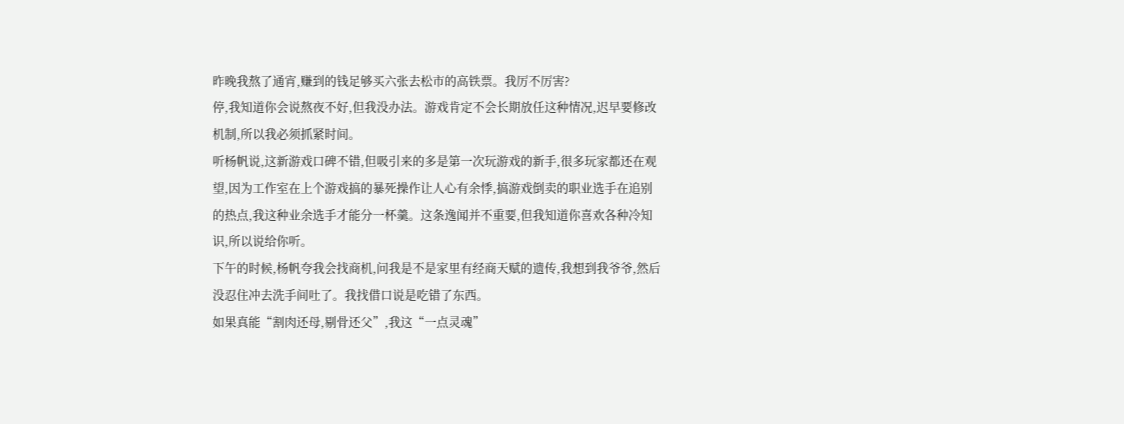昨晚我熬了通宵,赚到的钱足够买六张去松市的高铁票。我厉不厉害?
停,我知道你会说熬夜不好,但我没办法。游戏肯定不会长期放任这种情况,迟早要修改机制,所以我必须抓紧时间。
听杨帆说,这新游戏口碑不错,但吸引来的多是第一次玩游戏的新手,很多玩家都还在观望,因为工作室在上个游戏搞的暴死操作让人心有余悸,搞游戏倒卖的职业选手在追别的热点,我这种业余选手才能分一杯羹。这条逸闻并不重要,但我知道你喜欢各种冷知识,所以说给你听。
下午的时候,杨帆夸我会找商机,问我是不是家里有经商天赋的遗传,我想到我爷爷,然后没忍住冲去洗手间吐了。我找借口说是吃错了东西。
如果真能“割肉还母,剔骨还父”,我这“一点灵魂”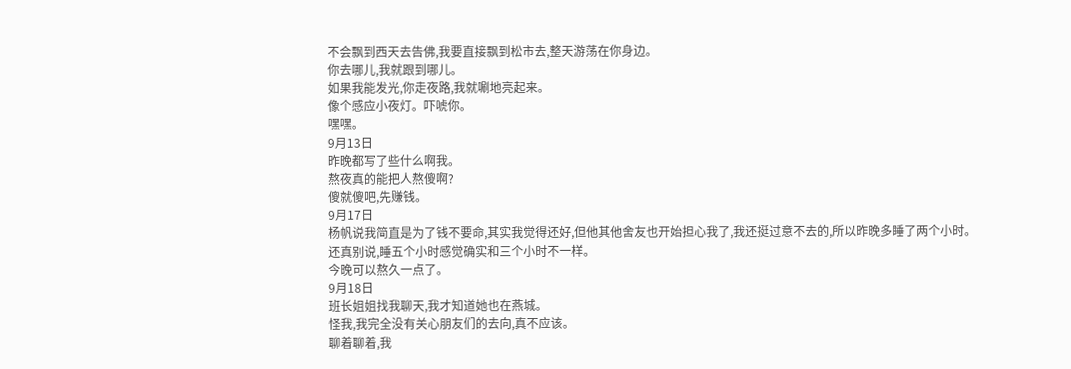不会飘到西天去告佛,我要直接飘到松市去,整天游荡在你身边。
你去哪儿,我就跟到哪儿。
如果我能发光,你走夜路,我就唰地亮起来。
像个感应小夜灯。吓唬你。
嘿嘿。
9月13日
昨晚都写了些什么啊我。
熬夜真的能把人熬傻啊?
傻就傻吧,先赚钱。
9月17日
杨帆说我简直是为了钱不要命,其实我觉得还好,但他其他舍友也开始担心我了,我还挺过意不去的,所以昨晚多睡了两个小时。
还真别说,睡五个小时感觉确实和三个小时不一样。
今晚可以熬久一点了。
9月18日
班长姐姐找我聊天,我才知道她也在燕城。
怪我,我完全没有关心朋友们的去向,真不应该。
聊着聊着,我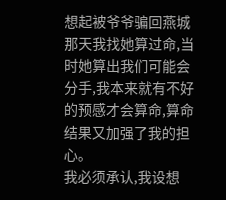想起被爷爷骗回燕城那天我找她算过命,当时她算出我们可能会分手,我本来就有不好的预感才会算命,算命结果又加强了我的担心。
我必须承认,我设想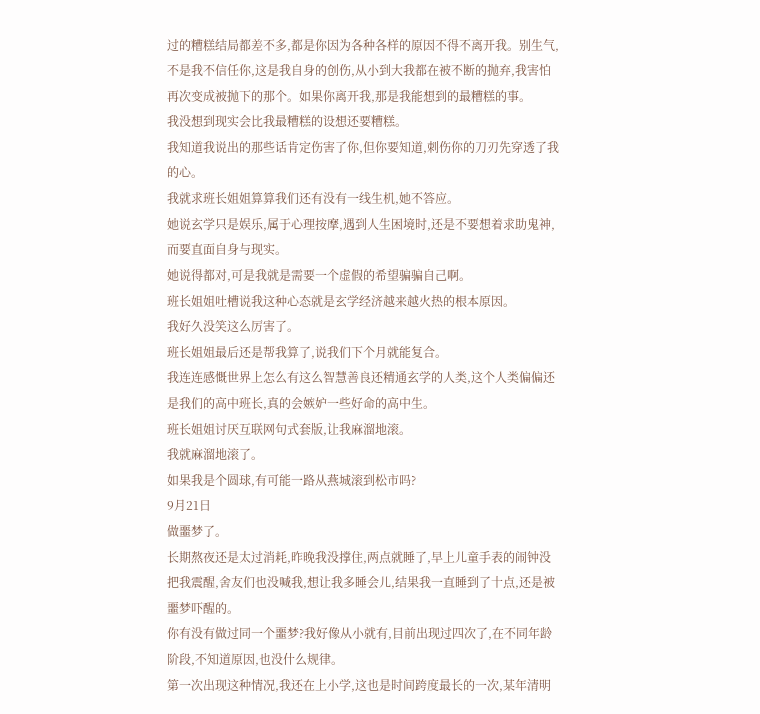过的糟糕结局都差不多,都是你因为各种各样的原因不得不离开我。别生气,不是我不信任你,这是我自身的创伤,从小到大我都在被不断的抛弃,我害怕再次变成被抛下的那个。如果你离开我,那是我能想到的最糟糕的事。
我没想到现实会比我最糟糕的设想还要糟糕。
我知道我说出的那些话肯定伤害了你,但你要知道,刺伤你的刀刃先穿透了我的心。
我就求班长姐姐算算我们还有没有一线生机,她不答应。
她说玄学只是娱乐,属于心理按摩,遇到人生困境时,还是不要想着求助鬼神,而要直面自身与现实。
她说得都对,可是我就是需要一个虚假的希望骗骗自己啊。
班长姐姐吐槽说我这种心态就是玄学经济越来越火热的根本原因。
我好久没笑这么厉害了。
班长姐姐最后还是帮我算了,说我们下个月就能复合。
我连连感慨世界上怎么有这么智慧善良还精通玄学的人类,这个人类偏偏还是我们的高中班长,真的会嫉妒一些好命的高中生。
班长姐姐讨厌互联网句式套版,让我麻溜地滚。
我就麻溜地滚了。
如果我是个圆球,有可能一路从燕城滚到松市吗?
9月21日
做噩梦了。
长期熬夜还是太过消耗,昨晚我没撑住,两点就睡了,早上儿童手表的闹钟没把我震醒,舍友们也没喊我,想让我多睡会儿,结果我一直睡到了十点,还是被噩梦吓醒的。
你有没有做过同一个噩梦?我好像从小就有,目前出现过四次了,在不同年龄阶段,不知道原因,也没什么规律。
第一次出现这种情况,我还在上小学,这也是时间跨度最长的一次,某年清明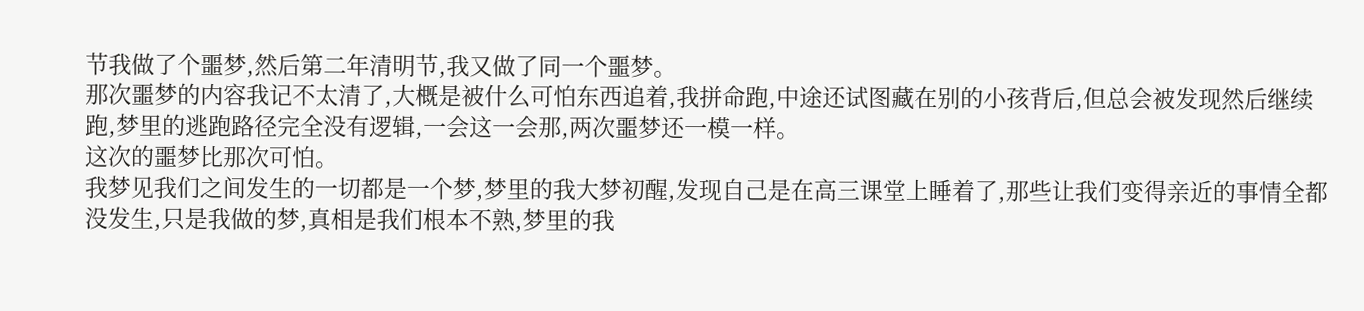节我做了个噩梦,然后第二年清明节,我又做了同一个噩梦。
那次噩梦的内容我记不太清了,大概是被什么可怕东西追着,我拼命跑,中途还试图藏在别的小孩背后,但总会被发现然后继续跑,梦里的逃跑路径完全没有逻辑,一会这一会那,两次噩梦还一模一样。
这次的噩梦比那次可怕。
我梦见我们之间发生的一切都是一个梦,梦里的我大梦初醒,发现自己是在高三课堂上睡着了,那些让我们变得亲近的事情全都没发生,只是我做的梦,真相是我们根本不熟,梦里的我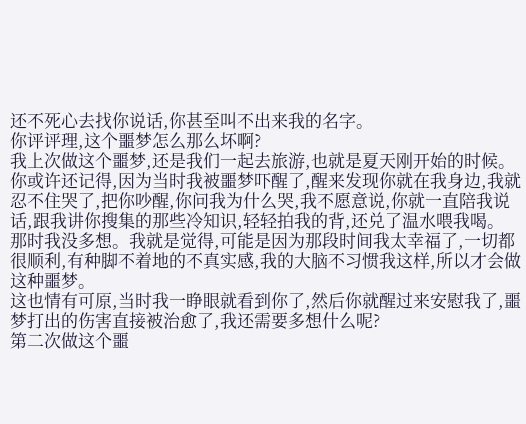还不死心去找你说话,你甚至叫不出来我的名字。
你评评理,这个噩梦怎么那么坏啊?
我上次做这个噩梦,还是我们一起去旅游,也就是夏天刚开始的时候。
你或许还记得,因为当时我被噩梦吓醒了,醒来发现你就在我身边,我就忍不住哭了,把你吵醒,你问我为什么哭,我不愿意说,你就一直陪我说话,跟我讲你搜集的那些冷知识,轻轻拍我的背,还兑了温水喂我喝。
那时我没多想。我就是觉得,可能是因为那段时间我太幸福了,一切都很顺利,有种脚不着地的不真实感,我的大脑不习惯我这样,所以才会做这种噩梦。
这也情有可原,当时我一睁眼就看到你了,然后你就醒过来安慰我了,噩梦打出的伤害直接被治愈了,我还需要多想什么呢?
第二次做这个噩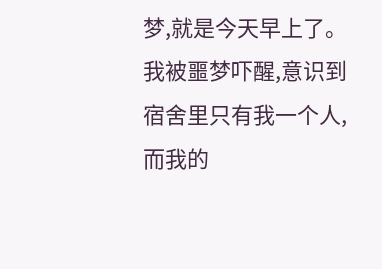梦,就是今天早上了。
我被噩梦吓醒,意识到宿舍里只有我一个人,而我的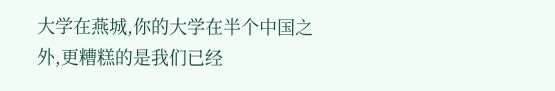大学在燕城,你的大学在半个中国之外,更糟糕的是我们已经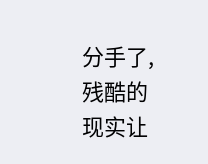分手了,残酷的现实让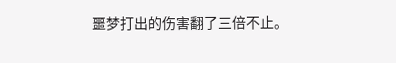噩梦打出的伤害翻了三倍不止。